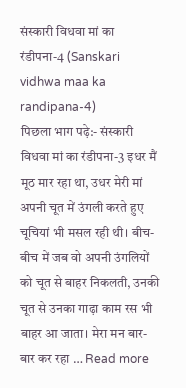संस्कारी विधवा मां का रंडीपना-4 (Sanskari vidhwa maa ka randipana-4)
पिछला भाग पढ़े:- संस्कारी विधवा मां का रंडीपना-3 इधर मैं मूठ मार रहा था, उधर मेरी मां अपनी चूत में उंगली करते हुए चूचियां भी मसल रही थी। बीच-बीच में जब वो अपनी उंगलियों को चूत से बाहर निकलती, उनकी चूत से उनका गाढ़ा काम रस भी बाहर आ जाता। मेरा मन बार-बार कर रहा … Read more